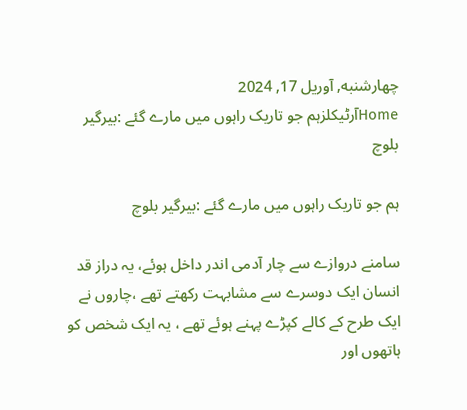چهارشنبه, آوریل 17, 2024
Homeآرٹیکلزہم جو تاریک راہوں میں مارے گئے :بیرگیر بلوچ

ہم جو تاریک راہوں میں مارے گئے :بیرگیر بلوچ

سامنے دروازے سے چار آدمی اندر داخل ہوئے، یہ دراز قد انسان ایک دوسرے سے مشابہت رکھتے تھے ،چاروں نے ایک طرح کے کالے کپڑے پہنے ہوئے تھے ، یہ ایک شخص کو ہاتھوں اور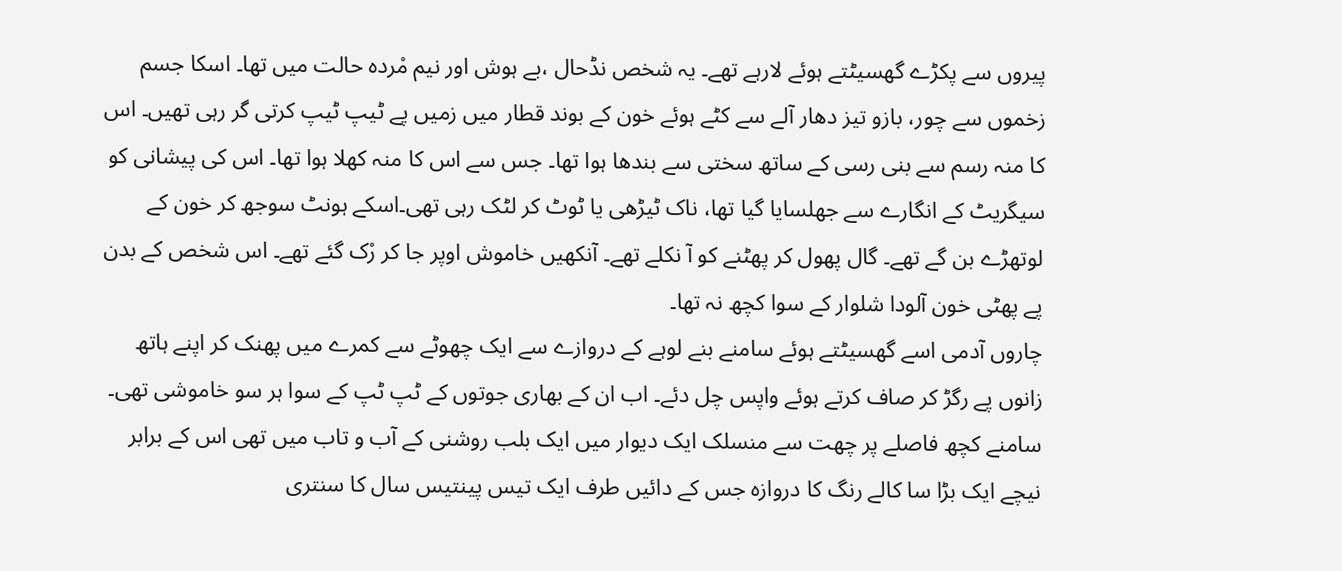پیروں سے پکڑے گھسیٹتے ہوئے لارہے تھے۔ یہ شخص نڈحال ،بے ہوش اور نیم مْردہ حالت میں تھا۔ اسکا جسم زخموں سے چور، بازو تیز دھار آلے سے کٹے ہوئے خون کے بوند قطار میں زمیں پے ٹیپ ٹیپ کرتی گر رہی تھیں۔ اس کا منہ رسم سے بنی رسی کے ساتھ سختی سے بندھا ہوا تھا۔ جس سے اس کا منہ کھلا ہوا تھا۔ اس کی پیشانی کو سیگریٹ کے انگارے سے جھلسایا گیا تھا، ناک ٹیڑھی یا ٹوٹ کر لٹک رہی تھی۔اسکے ہونٹ سوجھ کر خون کے لوتھڑے بن گے تھے۔ گال پھول کر پھٹنے کو آ نکلے تھے۔ آنکھیں خاموش اوپر جا کر رْک گئے تھے۔ اس شخص کے بدن پے پھٹی خون آلودا شلوار کے سوا کچھ نہ تھا۔
چاروں آدمی اسے گھسیٹتے ہوئے سامنے بنے لوہے کے دروازے سے ایک چھوٹے سے کمرے میں پھنک کر اپنے ہاتھ زانوں پے رگڑ کر صاف کرتے ہوئے واپس چل دئے۔ اب ان کے بھاری جوتوں کے ٹپ ٹپ کے سوا ہر سو خاموشی تھی۔ سامنے کچھ فاصلے پر چھت سے منسلک ایک دیوار میں ایک بلب روشنی کے آب و تاب میں تھی اس کے برابر نیچے ایک بڑا سا کالے رنگ کا دروازہ جس کے دائیں طرف ایک تیس پینتیس سال کا سنتری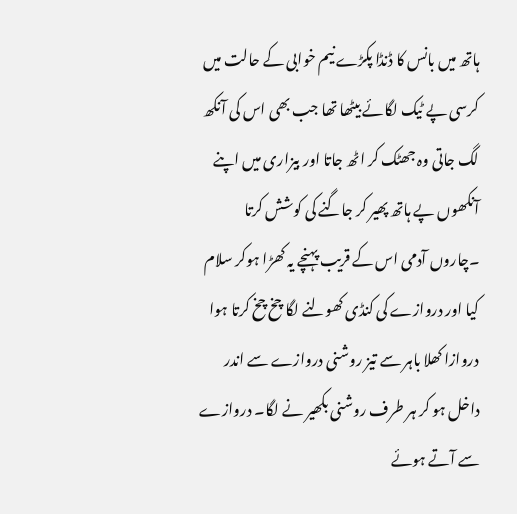ہاتھ میں بانس کا ڈنڈا پکڑے نیم خوابی کے حالت میں کرسی پے ٹیک لگائے بیٹھا تھا جب بھی اس کی آنکھ لگ جاتی وہ جھٹک کر اٹھ جاتا اور بیزاری میں اپنے آنکھوں پے ہاتھ پھیر کر جاگنے کی کوشش کرتا ۔چاروں آدمی اس کے قریب پہنچے یہ کھڑا ہوکر سلام کیا اور دروازے کی کنڈی کھولنے لگا چخ چخ کرتا ہوا دروازا کھلا باہر سے تیز روشنی دروازے سے اندر داخل ہو کر ہر طرف روشنی بکھیر نے لگا۔ دروازے سے آتے ہوئے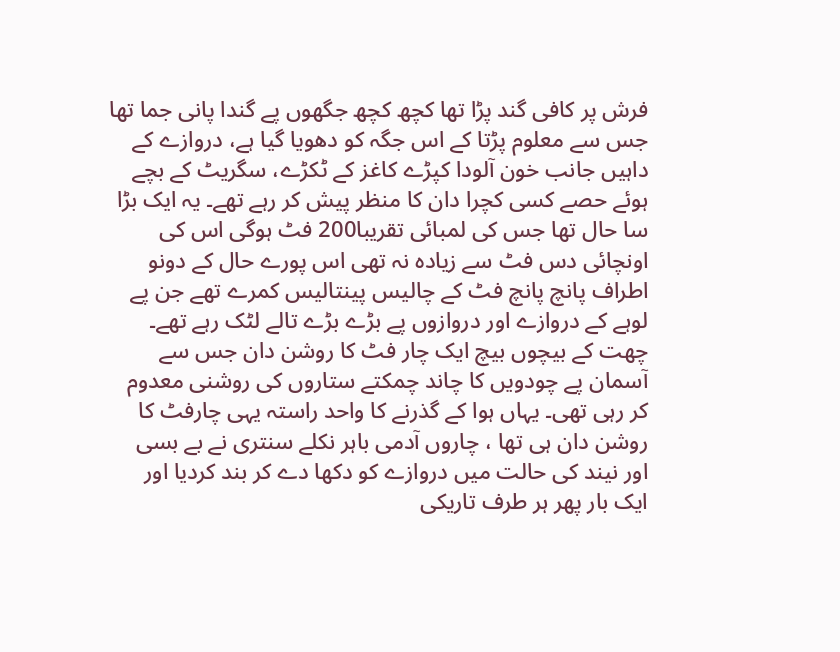فرش پر کافی گند پڑا تھا کچھ کچھ جگھوں پے گندا پانی جما تھا جس سے معلوم پڑتا کے اس جگہ کو دھویا گیا ہے، دروازے کے داہیں جانب خون آلودا کپڑے کاغز کے ٹکڑے، سگریٹ کے بچے ہوئے حصے کسی کچرا دان کا منظر پیش کر رہے تھے۔ یہ ایک بڑا سا حال تھا جس کی لمبائی تقریبا200 فٹ ہوگی اس کی اونچائی دس فٹ سے زیادہ نہ تھی اس پورے حال کے دونو اطراف پانچ پانچ فٹ کے چالیس پینتالیس کمرے تھے جن پے لوہے کے دروازے اور دروازوں پے بڑے بڑے تالے لٹک رہے تھے۔ چھت کے بیچوں بیچ ایک چار فٹ کا روشن دان جس سے آسمان پے چودویں کا چاند چمکتے ستاروں کی روشنی معدوم کر رہی تھی۔ یہاں ہوا کے گذرنے کا واحد راستہ یہی چارفٹ کا روشن دان ہی تھا ، چاروں آدمی باہر نکلے سنتری نے بے بسی اور نیند کی حالت میں دروازے کو دکھا دے کر بند کردیا اور ایک بار پھر ہر طرف تاریکی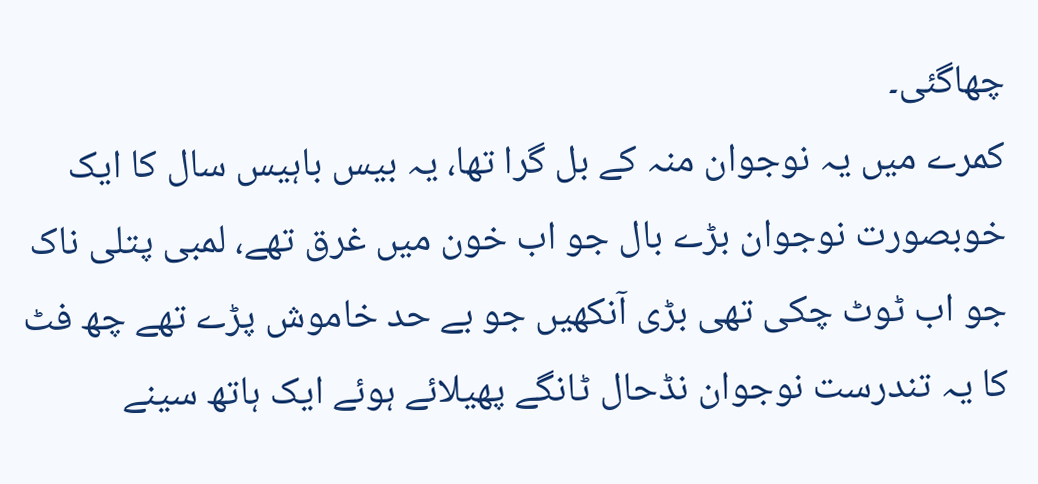چھاگئی۔
کمرے میں یہ نوجوان منہ کے بل گرا تھا، یہ بیس باہیس سال کا ایک خوبصورت نوجوان بڑے بال جو اب خون میں غرق تھے، لمبی پتلی ناک جو اب ٹوٹ چکی تھی بڑی آنکھیں جو بے حد خاموش پڑے تھے چھ فٹ کا یہ تندرست نوجوان نڈحال ٹانگے پھیلائے ہوئے ایک ہاتھ سینے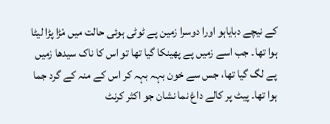کے نیچے دبایاہو اورا دوسرا زمین پے ٹوٹی ہوئی حالت میں مْڑا پڑا لیٹا ہوا تھا۔ جب اسے زمیں پے پھینکا گیا تھا تو اس کا ناک سیدھا زمیں پے لگ گیا تھا، جس سے خون بہہ بہہ کر اس کے منہ کے گرد جما ہوا تھا۔ پیٹ پر کالے داغ نما نشان جو اکثر کرنٹ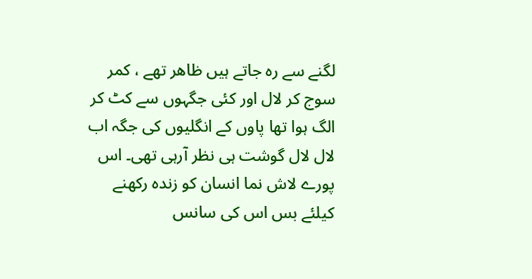لگنے سے رہ جاتے ہیں ظاھر تھے ، کمر سوج کر لال اور کئی جگہوں سے کٹ کر الگ ہوا تھا پاوں کے انگلیوں کی جگہ اب لال لال گوشت ہی نظر آرہی تھی۔ اس پورے لاش نما انسان کو زندہ رکھنے کیلئے بس اس کی سانس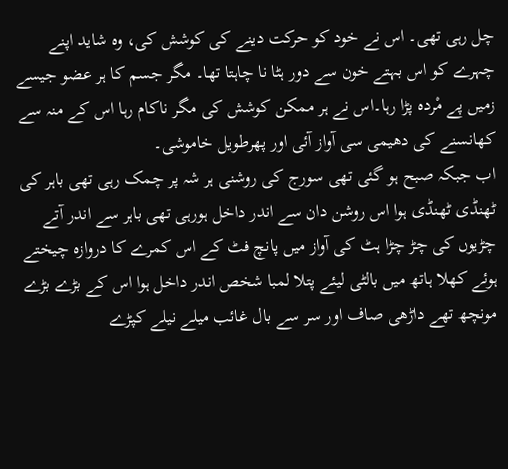چل رہی تھی۔ اس نے خود کو حرکت دینے کی کوشش کی، وہ شاید اپنے چہرے کو اس بہتے خون سے دور ہٹا نا چاہتا تھا۔ مگر جسم کا ہر عضو جیسے زمیں پے مْردہ پڑا رہا۔اس نے ہر ممکن کوشش کی مگر ناکام رہا اس کے منہ سے کھانسنے کی دھیمی سی آواز آئی اور پھرطویل خاموشی۔
اب جبکہ صبح ہو گئی تھی سورج کی روشنی ہر شہ پر چمک رہی تھی باہر کی ٹھنڈی ٹھنڈی ہوا اس روشن دان سے اندر داخل ہورہی تھی باہر سے اندر آتے چڑیوں کی چڑ چڑا ہٹ کی آواز میں پانچ فٹ کے اس کمرے کا دروازہ چیختے ہوئے کھلا ہاتھ میں بالٹی لیئے پتلا لمبا شخص اندر داخل ہوا اس کے بڑے بڑے مونچھ تھے داڑھی صاف اور سر سے بال غائب میلے نیلے کپڑے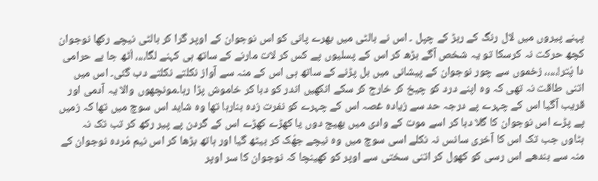پہنے پیروں میں لال رنگ کے ربڑ کے چپل ۔ اس نے بالٹی میں بھرے پانی کو اس نوجوان کے اوپر گرا کر بالٹی نیچے رکھا نوجوان کچھ حرکت نہ کرسکا تو یہ شخص آگے بڑھ کر اس کے پسلیوں پے کس کر لات مارنے کے ساتھ ہی کہنے لگا،،،، اْٹھ جا بے حرامی دا پْتر!،،،،، زخموں سے چور نوجوان کے پیشانی میں بل پڑنے کے ساتھ ہی اس کے منہ سے آواز نکلتے نکلتے دب گئی۔ اس میں اتنی طاقت نہ تھی کہ وہ اپنے درد کو چیخ کر خارج کر سکے انکھیں اندر کو دبا کر خاموش پڑا رہا۔مونچھوں والا یہ آدمی اور قریب آگیا اس کے چہرے پے درجہ حد سے زیادہ غصہ اس کے چہرے کو نفرت زدہ بنارہا تھا وہ شاید اس سوچ میں تھا کہ زمیں پے پڑے اس نوجوان کا گلا دبا کر اسے موت کے وادی میں بھیج دوں یا کھڑے کھڑے اس کے گردن پے پیر رکھ کر تب تک نہ ہٹاوں جب تک اس کا آخری سانس نہ نکلے اسی سوچ میں وہ نیچے جھْک کر بیٹھ گیا اور ہاتھ بڑھا کر اس نیم مْردہ نوجوان کے منہ سے بندھے اس رسی کو کھول کر اتنی سختی سے اوپر کو کھینچا کہ نوجوان کا سر اوپر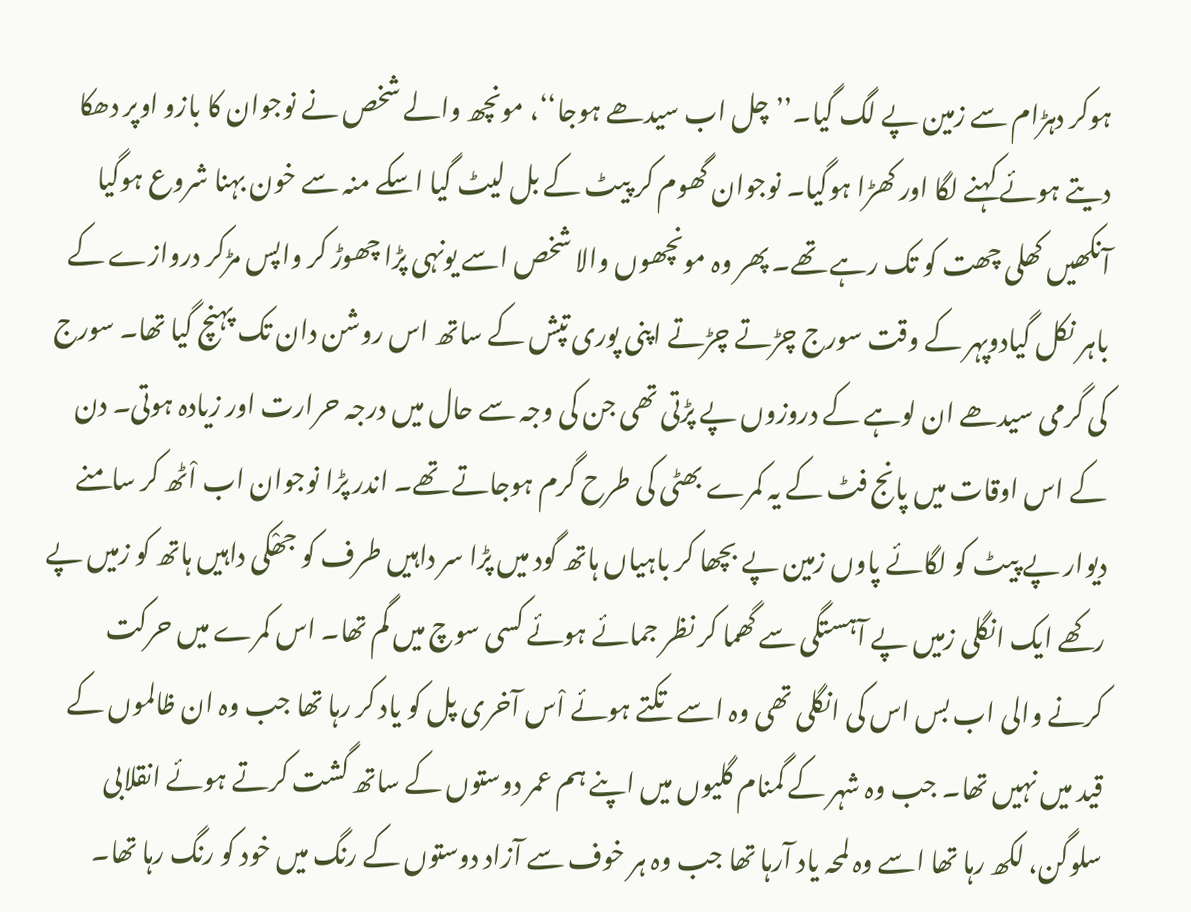ہوکر دہڑام سے زمین پے لگ گیا۔’’چل اب سیدھے ہوجا‘‘، مونچھ والے شخص نے نوجوان کا بازو اوپر دھکا دیتے ہوئے کہنے لگا اور کھڑا ہوگیا۔ نوجوان گھوم کر پیٹ کے بل لیٹ گیا اسکے منہ سے خون بہنا شروع ہوگیا آنکھیں کھلی چھت کو تک رہے تھے۔ پھر وہ مونچھوں والا شخص اسے یونہی پڑا چھوڑ کر واپس مڑکر دروازے کے باہر نکل گیادوپہر کے وقت سورج چڑتے چڑتے اپنی پوری تپش کے ساتھ اس روشن دان تک پہنچ گیا تھا۔ سورج کی گرمی سیدھے ان لوہے کے دروزوں پے پڑتی تھی جن کی وجہ سے حال میں درجہ حرارت اور زیادہ ہوتی۔ دن کے اس اوقات میں پانج فٹ کے یہ کمرے بھٹی کی طرح گرم ہوجاتے تھے۔ اندر پڑا نوجوان اب اْٹھ کر سامنے دیوار پے پیٹ کو لگائے پاوں زمین پے بچھا کر باہیاں ہاتھ گود میں پڑا سر داہیں طرف کو جھْکی داہیں ہاتھ کو زمیں پے رکھے ایک انگلی زمیں پے آہستگی سے گھما کر نظر جمائے ہوئے کسی سوچ میں گم تھا۔ اس کمرے میں حرکت کرنے والی اب بس اس کی انگلی تھی وہ اسے تکتے ہوئے اْس آخری پل کو یاد کر رہا تھا جب وہ ان ظالموں کے قید میں نہیں تھا۔ جب وہ شہر کے گمنام گلیوں میں اپنے ہم عمر دوستوں کے ساتھ گشت کرتے ہوئے انقلابی سلوگن، لکھ رہا تھا اسے وہ لمحہ یاد آرہا تھا جب وہ ہر خوف سے آزاد دوستوں کے رنگ میں خود کو رنگ رہا تھا۔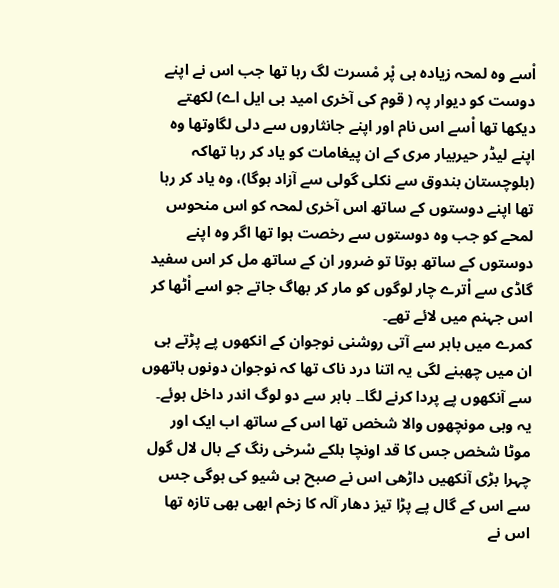اْسے وہ لمحہ زیادہ ہی پْر مْسرت لگ رہا تھا جب اس نے اپنے دوست کو دیوار پہ ( قوم کی آخری امید بی ایل اے) لکھتے دیکھا تھا اْسے اس نام اور اپنے جانثاروں سے دلی لگاوتھا وہ اپنے لیڈر حیربیار مری کے ان پیغامات کو یاد کر رہا تھاکہ (بلوچستان بندوق سے نکلی گولی سے آزاد ہوگا)، وہ یاد کر رہا تھا اپنے دوستوں کے ساتھ اس آخری لمحہ کو اس منحوس لمحے کو جب وہ دوستوں سے رخصت ہوا تھا اگر وہ اپنے دوستوں کے ساتھ ہوتا تو ضرور ان کے ساتھ مل کر اس سفید گاڈی سے اْترے چار لوگوں کو مار کر بھاگ جاتے جو اسے اْٹھا کر اس جہنم میں لائے تھے۔
کمرے میں باہر سے آتی روشنی نوجوان کے انکھوں پے پڑتے ہی ان میں چھبنے لگی یہ اتنا درد ناک تھا کہ نوجوان دونوں ہاتھوں سے آنکھوں پے پردا کرنے لگا۔۔ باہر سے دو لوگ اندر داخل ہوئے۔ یہ وہی مونچھوں والا شخص تھا اس کے ساتھ اب ایک اور موٹا شخص جس کا قد اونچا ہلکے سْرخی رنگ کے بال لال گول چہرا بڑی آنکھیں داڑھی اس نے صبح ہی شیو کی ہوگی جس سے اس کے گال پے پڑا تیز دھار آلہ کا زخم ابھی بھی تازہ تھا اس نے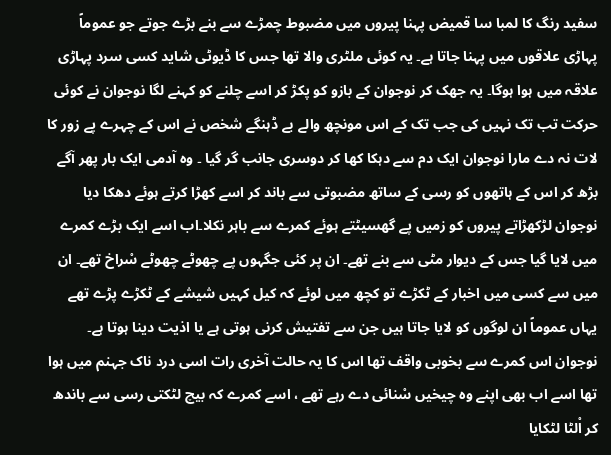سفید رنگ کا لمبا سا قمیض پہنا پیروں میں مضبوط چمڑے سے بنے بڑے جوتے جو عموماً پہاڑی علاقوں میں پہنا جاتا ہے۔ یہ کوئی ملٹری والا تھا جس کا ڈیوٹی شاید کسی سرد پہاڑی علاقہ میں ہوا ہوگا۔ یہ جھک کر نوجوان کے بازو کو پکڑ کر اسے چلنے کو کہنے لگا نوجوان نے کوئی حرکت تب تک نہیں کی جب تک کے اس مونچھ والے بے ڈہنگے شخص نے اس کے چہرے پے زور کا لات نہ دے مارا نوجوان ایک دم سے دہکا کھا کر دوسری جانب گر گیا ۔ وہ آدمی ایک بار پھر آگے بڑھ کر اس کے ہاتھوں کو رسی کے ساتھ مضبوتی سے باند کر اسے کھڑا کرتے ہوئے دھکا دیا نوجوان لڑکھڑاتے پیروں کو زمیں پے گھسیٹتے ہوئے کمرے سے باہر نکلا۔اب اسے ایک بڑے کمرے میں لایا گیا جس کے دیوار مٹی سے بنے تھے۔ ان پر کئی جگہوں پے چھوٹے چھوٹے سْراخ تھے۔ ان میں سے کسی میں اخبار کے ٹکڑے تو کچھ میں لوئے کہ کیل کہیں شیشے کے ٹکڑے پڑے تھے یہاں عموماً ان لوگوں کو لایا جاتا ہیں جن سے تفتیش کرنی ہوتی ہے یا اذیت دینا ہوتا ہے۔ نوجوان اس کمرے سے بخوبی واقف تھا اس کا یہ حالت آخری رات اسی درد ناک جہنم میں ہوا تھا اسے اب بھی اپنے وہ چیخیں سْنائی دے رہے تھے ، اسے کمرے کہ بیچ لٹکتی رسی سے باندھ کر اْلٹا لٹکایا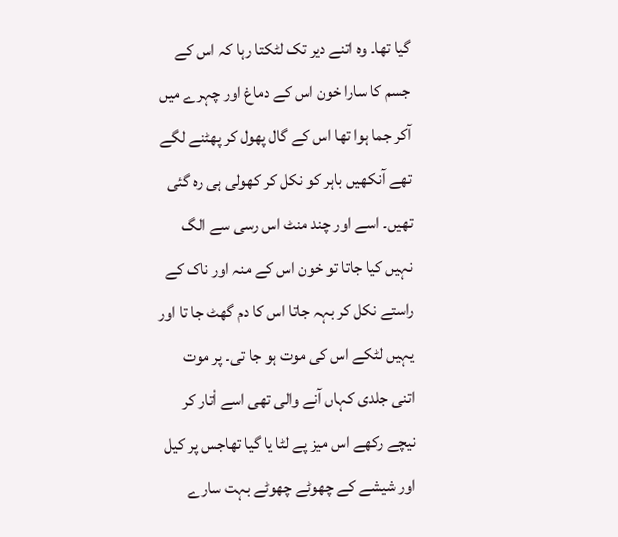گیا تھا۔ وہ اتنے دیر تک لٹکتا رہا کہ اس کے جسم کا سارا خون اس کے دماغ اور چہرے میں آکر جما ہوا تھا اس کے گال پھول کر پھٹنے لگے تھے آنکھیں باہر کو نکل کر کھولی ہی رہ گئی تھیں۔ اسے اور چند منٹ اس رسی سے الگ نہیں کیا جاتا تو خون اس کے منہ اور ناک کے راستے نکل کر بہہ جاتا اس کا دم گھٹ جا تا اور یہیں لٹکے اس کی موت ہو جا تی۔ پر موت اتنی جلدی کہاں آنے والی تھی اسے اْتار کر نیچے رکھے اس میز پے لٹا یا گیا تھاجس پر کیل اور شیشے کے چھوٹے چھوٹے بہت سارے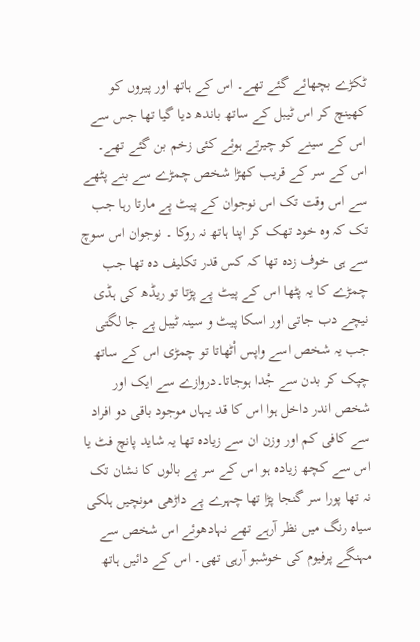ٹکڑے بچھائے گئے تھے۔ اس کے ہاتھ اور پیروں کو کھینچ کر اس ٹیبل کے ساتھ باندھ دیا گیا تھا جس سے اس کے سینے کو چیرتے ہوئے کئی زخم بن گئے تھے۔ اس کے سر کے قریب کھڑا شخص چمڑے سے بنے پٹھے سے اس وقت تک اس نوجوان کے پیٹ پے مارتا رہا جب تک کہ وہ خود تھک کر اپنا ہاتھ نہ روکا ۔ نوجوان اس سوچ سے ہی خوف زدہ تھا کہ کس قدر تکلیف دہ تھا جب چمڑے کا یہ پٹھا اس کے پیٹ پے پڑتا تو ریڈھ کی ہڈی نیچے دب جاتی اور اسکا پیٹ و سینہ ٹیبل پے جا لگتی جب یہ شخص اسے واپس اْٹھاتا تو چمڑی اس کے ساتھ چپک کر بدن سے جْدا ہوجاتا۔دروازے سے ایک اور شخص اندر داخل ہوا اس کا قد یہاں موجود باقی دو افراد سے کافی کم اور وزن ان سے زیادہ تھا یہ شاید پانچ فٹ یا اس سے کچھ زیادہ ہو اس کے سر پے بالوں کا نشان تک نہ تھا پورا سر گنجا پڑا تھا چہرے پے داڑھی مونچیں ہلکی سیاہ رنگ میں نظر آرہے تھے نہادھوئے اس شخص سے مہنگے پرفیوم کی خوشبو آرہی تھی۔ اس کے دائیں ہاتھ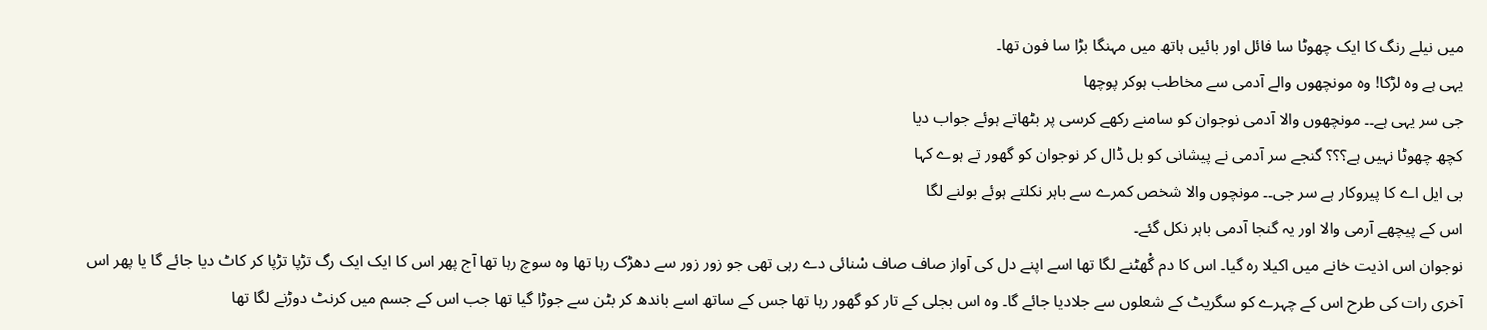میں نیلے رنگ کا ایک چھوٹا سا فائل اور بائیں ہاتھ میں مہنگا بڑا سا فون تھا۔
یہی ہے وہ لڑکا! وہ مونچھوں والے آدمی سے مخاطب ہوکر پوچھا
جی سر یہی ہے۔۔ مونچھوں والا آدمی نوجوان کو سامنے رکھے کرسی پر بٹھاتے ہوئے جواب دیا
کچھ چھوٹا نہیں ہے؟؟؟ گنجے سر آدمی نے پیشانی کو بل ڈال کر نوجوان کو گھور تے ہوے کہا
بی ایل اے کا پیروکار ہے سر جی۔۔ مونچوں والا شخص کمرے سے باہر نکلتے ہوئے بولنے لگا
اس کے پیچھے آرمی والا اور یہ گنجا آدمی باہر نکل گئے۔
نوجوان اس اذیت خانے میں اکیلا رہ گیا۔ اس کا دم گْھٹنے لگا تھا اسے اپنے دل کی آواز صاف صاف سْنائی دے رہی تھی جو زور زور سے دھڑک رہا تھا وہ سوچ رہا تھا آج پھر اس کا ایک ایک رگ تڑپا تڑپا کر کاٹ دیا جائے گا یا پھر اس آخری رات کی طرح اس کے چہرے کو سگریٹ کے شعلوں سے جلادیا جائے گا۔ وہ اس بجلی کے تار کو گھور رہا تھا جس کے ساتھ اسے باندھ کر بٹن سے جوڑا گیا تھا جب اس کے جسم میں کرنٹ دوڑنے لگا تھا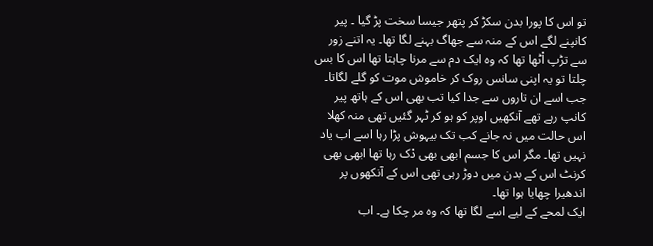تو اس کا پورا بدن سکڑ کر پتھر جیسا سخت پڑ گیا ۔ پیر کانپنے لگے اس کے منہ سے جھاگ بہنے لگا تھا۔ یہ اتنے زور سے تڑپ اْٹھا تھا کہ وہ ایک دم سے مرنا چاہتا تھا اس کا بس چلتا تو یہ اپنی سانس روک کر خاموش موت کو گلے لگاتا۔
جب اسے ان تاروں سے جدا کیا تب بھی اس کے ہاتھ پیر کانپ رہے تھے آنکھیں اوپر کو ہو کر ٹہر گئیں تھی منہ کھلا اس حالت میں نہ جانے کب تک بیہوش پڑا رہا اسے اب یاد نہیں تھا۔ مگر اس کا جسم ابھی بھی دْک رہا تھا ابھی بھی کرنٹ اس کے بدن میں دوڑ رہی تھی اس کے آنکھوں پر اندھیرا چھایا ہوا تھا۔
ایک لمحے کے لیے اسے لگا تھا کہ وہ مر چکا ہے۔ اب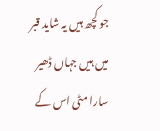جو کچھ ہیں یہ شاید قبر میں ہیں جہاں ڈھیر سارا مٹی اس کے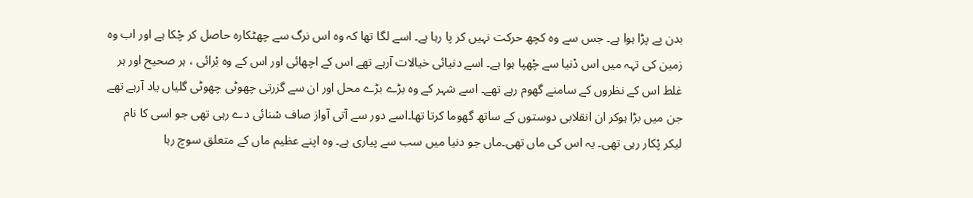بدن پے پڑا ہوا ہے۔ جس سے وہ کچھ حرکت نہیں کر پا رہا ہے۔ اسے لگا تھا کہ وہ اس نرگ سے چھٹکارہ حاصل کر چْکا ہے اور اب وہ زمین کی تہہ میں اس دْنیا سے چْھپا ہوا ہے۔ اسے دنیائی خیالات آرہے تھے اس کے اچھائی اور اس کے وہ بْرائی ، ہر صحیح اور ہر غلط اس کے نظروں کے سامنے گھوم رہے تھے۔ اسے شہر کے وہ بڑے بڑے محل اور ان سے گزرتی چھوٹی چھوٹی گلیاں یاد آرہے تھے جن میں بڑا ہوکر ان انقلابی دوستوں کے ساتھ گھوما کرتا تھا۔اسے دور سے آتی آواز صاف سْنائی دے رہی تھی جو اسی کا نام لیکر پْکار رہی تھی۔ یہ اس کی ماں تھی۔ماں جو دنیا میں سب سے پیاری ہے۔ وہ اپنے عظیم ماں کے متعلق سوچ رہا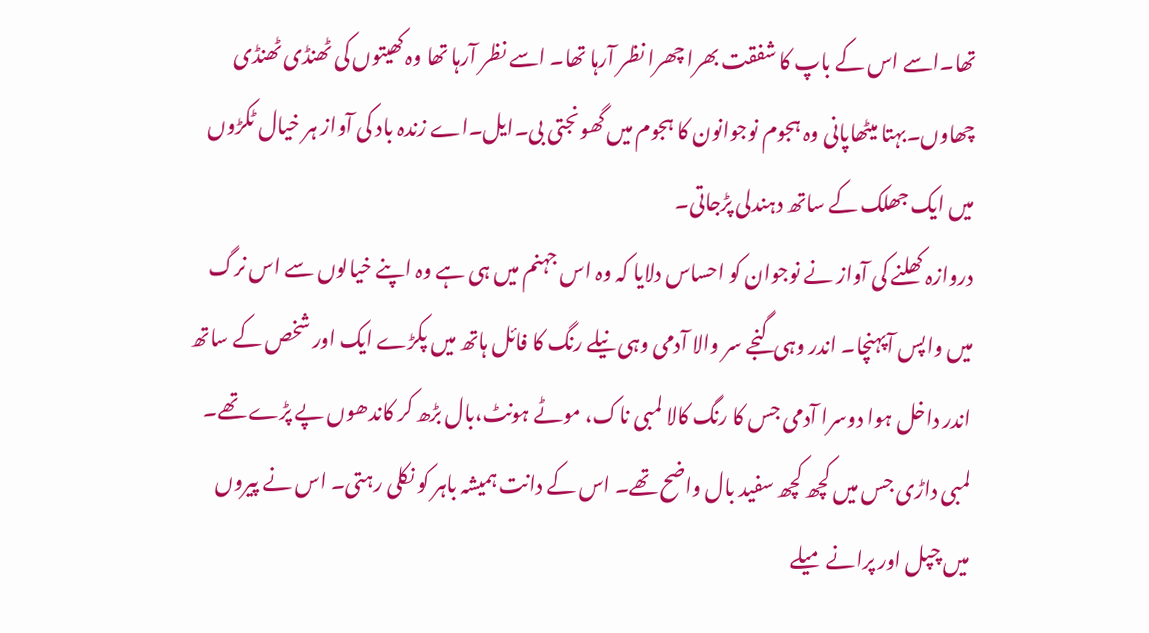تھا۔اسے اس کے باپ کا شفقت بھرا چھرا نظر آرہا تھا۔ اسے نظر آرہا تھا وہ کھیتوں کی ٹھنڈی ٹھنڈی چھاوں۔بہتا میٹھاپانی وہ ہجوم نوجوانون کا ہجوم میں گھونجتی بی۔ایل۔اے زندہ باد کی آواز ہر خیال ٹکڑوں میں ایک جھلک کے ساتھ دہندلی پڑجاتی۔
دروازہ کھلنے کی آواز نے نوجوان کو احساس دلایا کہ وہ اس جہنم میں ہی ہے وہ اپنے خیالوں سے اس نرگ میں واپس آپہنچا۔ اندر وہی گنجے سر والا آدمی وہی نیلے رنگ کا فائل ہاتھ میں پکڑے ایک اور شخص کے ساتھ اندر داخل ہوا دوسرا آدمی جس کا رنگ کالا لمبی ناک، موٹے ہونٹ،بال بڑھ کر کاندھوں پے پڑے تھے۔ لمبی داڑی جس میں کچھ کچھ سفید بال واضح تھے۔ اس کے دانت ہمیشہ باہر کو نکلی رہتی۔ اس نے پیروں میں چپل اور پرانے میلے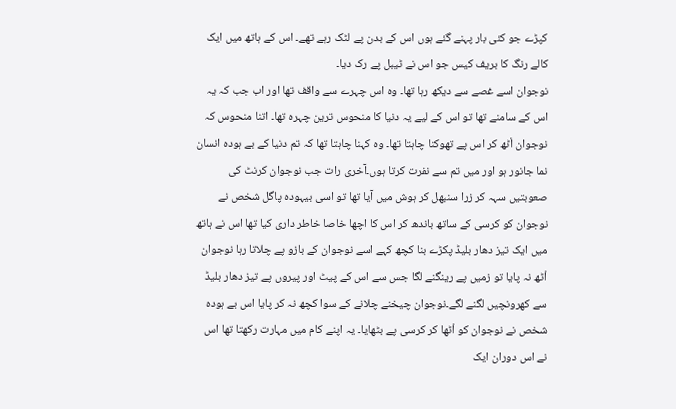کپڑے جو کئی بار پہنے گئے ہوں اس کے بدن پے لٹک رہے تھے۔ اس کے ہاتھ میں ایک کالے رنگ کا بریف کیس جو اس نے ٹیبل پے رک دیا۔
نوجوان اسے غصے سے دیکھ رہا تھا۔ وہ اس چہرے سے واقف تھا اور اب جب کہ یہ اس کے سامنے تھا تو اس کے لیے یہ دنیا کا منحوس ترین چہرہ تھا۔ اتنا منحوس کہ نوجوان اْٹھ کر اس پے تھوکنا چاہتا تھا۔ وہ کہنا چاہتا تھا کہ تم دنیا کے بے ہودہ انسان نما جانور ہو اور میں تم سے نفرت کرتا ہوں۔آخری رات جب نوجوان کرنٹ کی صعوبتیں سہہ کر زرا سنبھل کر ہوش میں آیا تھا تو اسی بیہودہ پاگل شخص نے نوجوان کو کرسی کے ساتھ باندھ کر اس کا اچھا خاصا خاطر داری کیا تھا اس نے ہاتھ میں ایک تیز دھار بلیڈ پکڑے بنا کچھ کہے اسے نوجوان کے بازو پے چلاتا رہا نوجوان اْٹھ نہ پایا تو زمیں پے رینگنے لگا جس سے اس کے پیٹ اور پیروں پے تیز دھار بلیڈ سے کھرونچیں لگنے لگے۔نوجوان چیخنے چلانے کے سوا کچھ نہ کر پایا اس بے ہودہ شخص نے نوجوان کو اْٹھا کر کرسی پے بٹھایا۔ یہ اپنے کام میں مہارت رکھتا تھا اس نے اس دوران ایک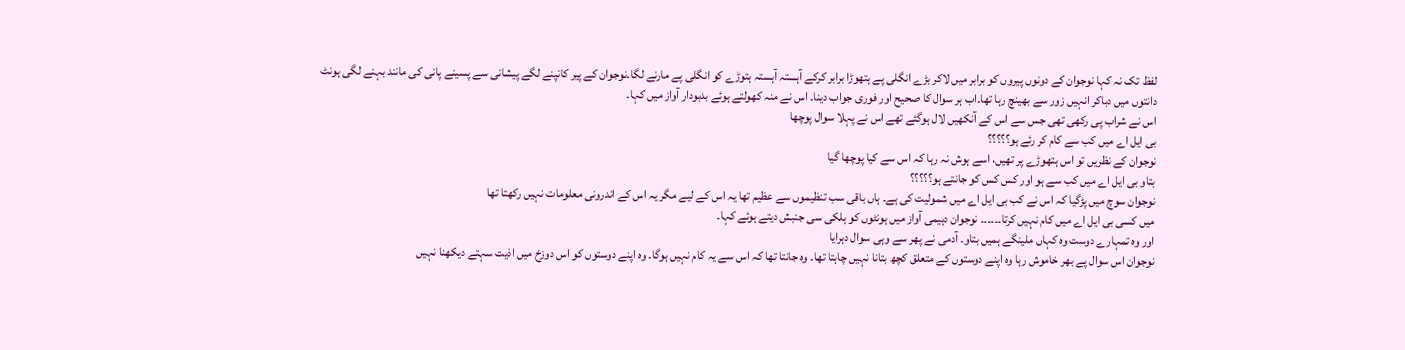لفظ تک نہ کہا نوجوان کے دونوں پیروں کو برابر میں لاکر بڑے انگلی پے ہتھوڑا برابر کرکے آہستہ آہستہ ہتوڑے کو انگلی پے مارنے لگا۔نوجوان کے پیر کانپنے لگے پیشانی سے پسینے پانی کی مانند بہنے لگی ہونٹ دانتوں میں دباکر انہیں زور سے بھینچ رہا تھا۔اب ہر سوال کا صحیح اور فوری جواب دینا۔ اس نے منہ کھولتے ہوئے بدبودار آواز میں کہا۔
اس نے شراب پی رکھی تھی جس سے اس کے آنکھیں لال ہوگئے تھے اس نے پہلا سوال پوچھا
بی ایل اے میں کب سے کام کر رئے ہو؟؟؟؟؟
نوجوان کے نظریں تو اس ہتھوڑے پر تھیں، اسے ہوش نہ رہا کہ اس سے کیا پوچھا گیا
بتاو بی ایل اے میں کب سے ہو اور کس کس کو جانتے ہو؟؟؟؟؟
نوجوان سوچ میں پڑگیا کہ اس نے کب بی ایل اے میں شمولیت کی ہے۔ ہاں باقی سب تنظیموں سے عظیم تھا یہ اس کے لیے مگر یہ اس کے اندرونی معلومات نہیں رکھتا تھا
میں کسی بی ایل اے میں کام نہیں کرتا۔۔۔۔۔۔ نوجوان دہیمی آواز میں ہونٹوں کو ہلکی سی جنبش دیتے ہوئے کہا۔
اور وہ تمہارے دوست وہ کہاں ملینگے ہمیں بتاو۔ آدمی نے پھر سے وہی سوال دہرایا
نوجوان اس سوال پے بھر خاموش رہا وہ اپنے دوستوں کے متعلق کچھ بتانا نہیں چاہتا تھا۔ وہ جانتا تھا کہ اس سے یہ کام نہیں ہوگا۔ وہ اپنے دوستوں کو اس دوزخ میں اذیت سہتے دیکھنا نہیں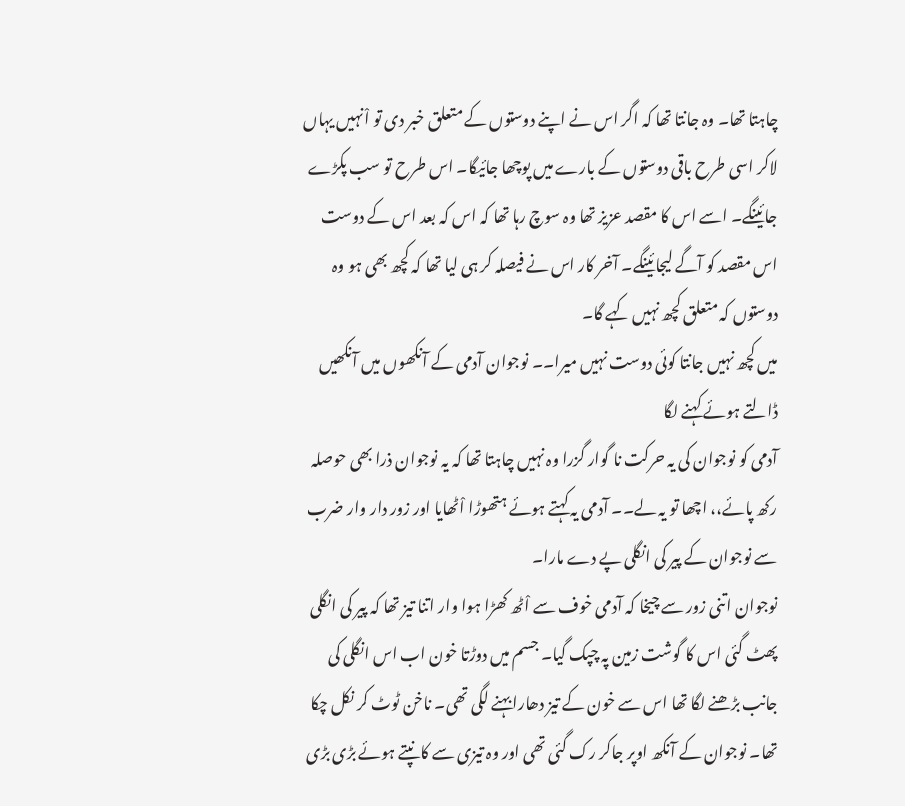چاہتا تھا۔ وہ جانتا تھا کہ اگر اس نے اپنے دوستوں کے متعلق خبر دی تو اْنہیں یہاں لاکر اسی طرح باقی دوستوں کے بارے میں پوچھا جائیگا۔ اس طرح تو سب پکڑے جائینگے۔ اسے اس کا مقصد عزیز تھا وہ سوچ رہا تھا کہ اس کہ بعد اس کے دوست اس مقصد کو آگے لیجائینگے۔ آخر کار اس نے فیصلہ کر ہی لیا تھا کہ کچھ بھی ہو وہ دوستوں کہ متعلق کچھ نہیں کہے گا۔
میں کچھ نہیں جانتا کوئی دوست نہیں میرا۔۔ نوجوان آدمی کے آنکھوں میں آنکھیں ڈالتے ہوئے کہنے لگا
آدمی کو نوجوان کی یہ حرکت نا گوار گزرا وہ نہیں چاہتا تھا کہ یہ نوجوان ذرا بھی حوصلہ رکھ پائے،، اچھا تو یہ لے۔۔ آدمی یہ کہتے ہوئے ہتھوڑا اْٹھایا اور زور دار وار ضرب سے نوجوان کے پیر کی انگلی پے دے مارا۔
نوجوان اتنی زور سے چیخا کہ آدمی خوف سے اْٹھ کھڑا ہوا وار اتنا تیز تھا کہ پیر کی انگلی پھٹ گئی اس کا گوشت زمین پہ چپک گیا۔ جسم میں دوڑتا خون اب اس انگلی کی جانب بڑھنے لگا تھا اس سے خون کے تیز دھارا بہنے لگی تھی۔ ناخن ٹوٹ کر نکل چکا تھا۔ نوجوان کے آنکھ اوپر جاکر رک گئی تھی اور وہ تیزی سے کانپتے ہوئے بڑی بڑی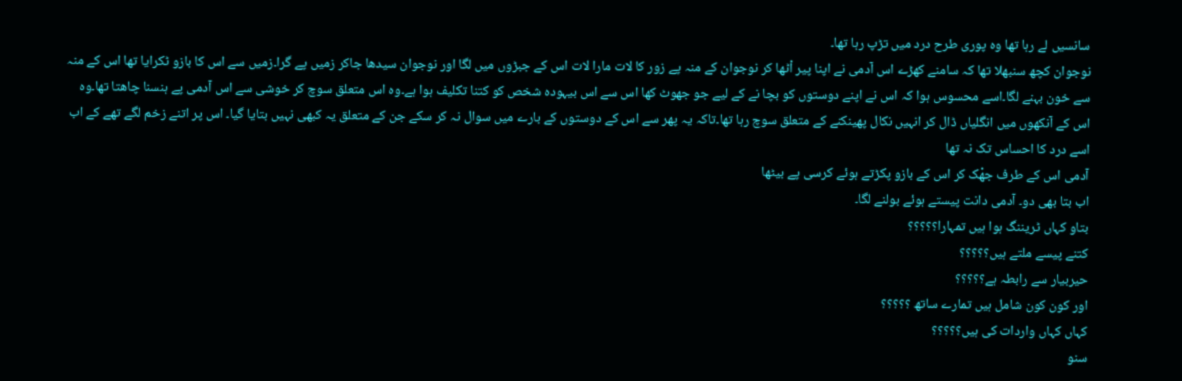سانسیں لے رہا تھا وہ پوری طرح درد میں تڑپ رہا تھا۔
نوجوان کچھ سنبھلا تھا کہ سامنے کھڑے اس آدمی نے اپنا پیر اْٹھا کر نوجوان کے منہ پے زور کا لات مارا لات اس کے جبڑوں میں لگا اور نوجوان سیدھا جاکر زمیں پے گرا۔زمیں سے اس کا بازو ٹکرایا تھا اس کے منہ سے خون بہنے لگا۔اسے محسوس ہوا کہ اس نے اپنے دوستوں کو بچا نے کے لیے جو جھوٹ کھا اس سے اس بیہودہ شخص کو کتنا تکلیف ہوا ہے۔وہ اس متعلق سوچ کر خوشی سے اس آدمی پے ہنسنا چاھتا تھا۔وہ اس کے آنکھوں میں انگلیاں ڈال کر انہیں نکال پھینکنے کے متعلق سوچ رہا تھا۔تاکہ یہ پھر سے اس کے دوستوں کے بارے میں سوال نہ کر سکے جن کے متعلق یہ کبھی نہیں بتایا گیا۔ اس پر اتنے زخم لگے تھے کے اب اسے درد کا احساس تک نہ تھا
آدمی اس کے طرف جھْک کر اس کے بازو پکڑتے ہوئے کرسی پے بیٹھا
اب بتا بھی دو۔ آدمی دانت پیستے ہوئے بولنے لگا۔
بتاو کہاں ٹریننگ ہوا ہیں تمہارا؟؟؟؟؟
کتنے پیسے ملتے ہیں؟؟؟؟؟
حیربیار سے رابطہ ہے؟؟؟؟؟
اور کون کون شامل ہیں تمارے ساتھ ؟؟؟؟؟
کہاں کہاں واردات کی ہیں؟؟؟؟؟
سنو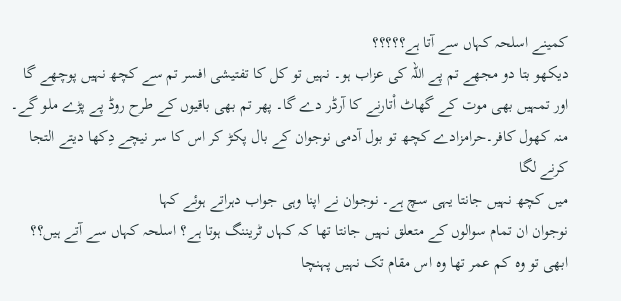کمینے اسلحہ کہاں سے آتا ہے؟؟؟؟؟
دیکھو بتا دو مجھے تم پے اللہ کی عزاب ہو۔ نہیں تو کل کا تفتیشی افسر تم سے کچھ نہیں پوچھے گا اور تمہیں بھی موت کے گھاٹ اْتارنے کا آرڈر دے گا۔ پھر تم بھی باقیوں کے طرح روڈ پے پڑے ملو گے۔
منہ کھول کافر۔حرامزادے کچھ تو بول آدمی نوجوان کے بال پکڑ کر اس کا سر نیچے دِکھا دیتے التجا کرنے لگا
میں کچھ نہیں جانتا یہی سچ ہے۔ نوجوان نے اپنا وہی جواب دہراتے ہوئے کہا
نوجوان ان تمام سوالوں کے متعلق نہیں جانتا تھا کہ کہاں ٹریننگ ہوتا ہے؟ اسلحہ کہاں سے آتے ہیں؟؟ ابھی تو وہ کم عمر تھا وہ اس مقام تک نہیں پہنچا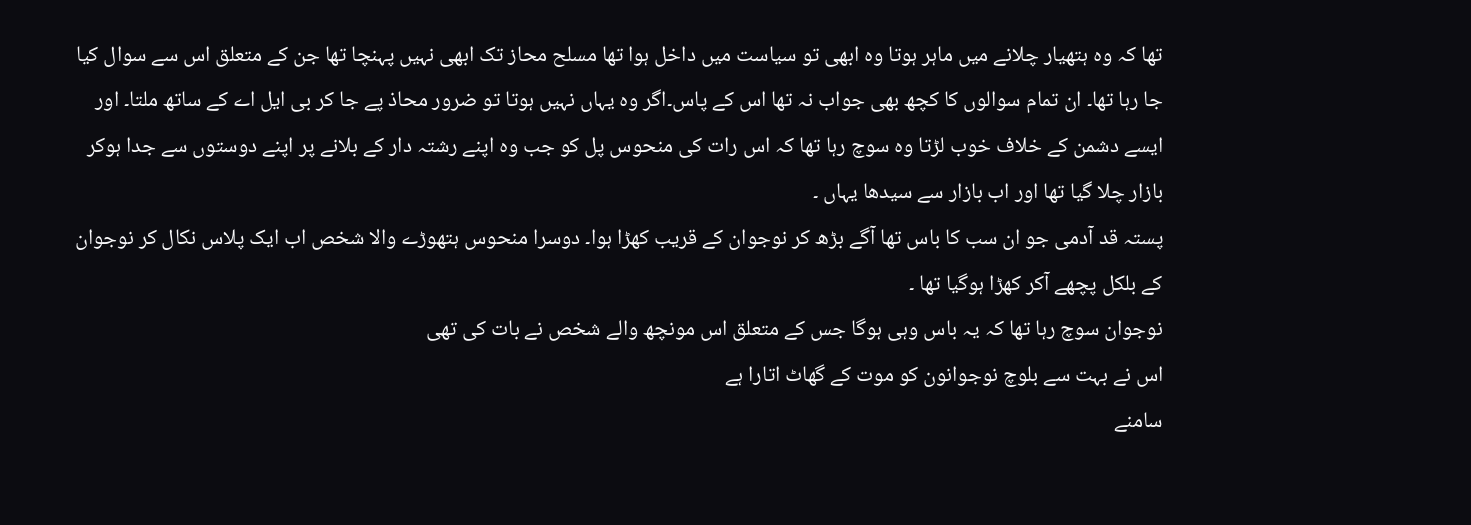تھا کہ وہ ہتھیار چلانے میں ماہر ہوتا وہ ابھی تو سیاست میں داخل ہوا تھا مسلح محاز تک ابھی نہیں پہنچا تھا جن کے متعلق اس سے سوال کیا جا رہا تھا۔ ان تمام سوالوں کا کچھ بھی جواب نہ تھا اس کے پاس۔اگر وہ یہاں نہیں ہوتا تو ضرور محاذ پے جا کر بی ایل اے کے ساتھ ملتا۔ اور ایسے دشمن کے خلاف خوب لڑتا وہ سوچ رہا تھا کہ اس رات کی منحوس پل کو جب وہ اپنے رشتہ دار کے بلانے پر اپنے دوستوں سے جدا ہوکر بازار چلا گیا تھا اور اب بازار سے سیدھا یہاں ۔
پستہ قد آدمی جو ان سب کا باس تھا آگے بڑھ کر نوجوان کے قریب کھڑا ہوا۔ دوسرا منحوس ہتھوڑے والا شخص اب ایک پلاس نکال کر نوجوان کے بلکل پچھے آکر کھڑا ہوگیا تھا ۔
نوجوان سوچ رہا تھا کہ یہ باس وہی ہوگا جس کے متعلق اس مونچھ والے شخص نے بات کی تھی
اس نے بہت سے بلوچ نوجوانون کو موت کے گھاٹ اتارا ہے
سامنے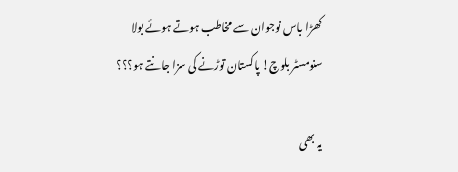کھڑا باس نوجوان سے مخاطب ہوتے ہوئے بولا
سنومسٹر بلوچ! پاکستان توڑنے کی سزا جانتے ہو؟؟؟

یہ بھی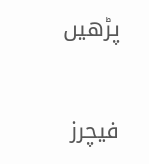پڑھیں

فیچرز